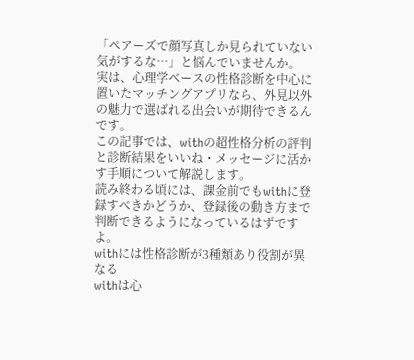「ペアーズで顔写真しか見られていない気がするな…」と悩んでいませんか。
実は、心理学ベースの性格診断を中心に置いたマッチングアプリなら、外見以外の魅力で選ばれる出会いが期待できるんです。
この記事では、withの超性格分析の評判と診断結果をいいね・メッセージに活かす手順について解説します。
読み終わる頃には、課金前でもwithに登録すべきかどうか、登録後の動き方まで判断できるようになっているはずですよ。
withには性格診断が3種類あり役割が異なる
withは心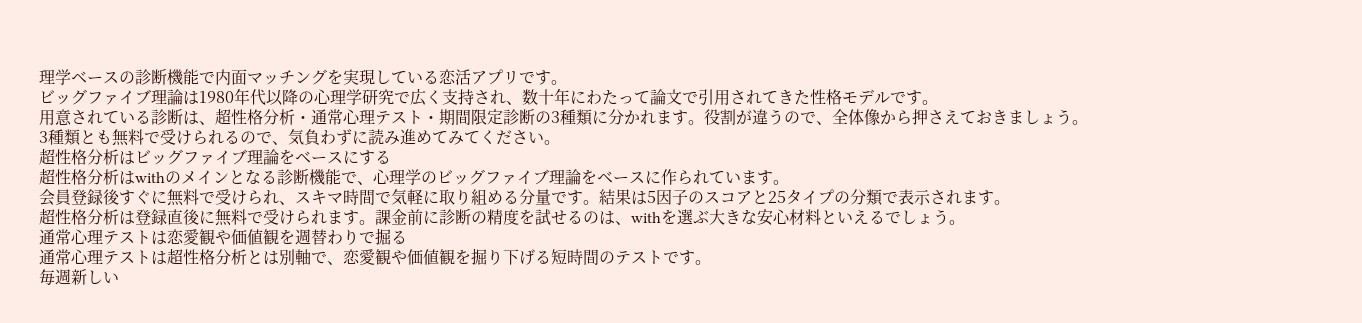理学ベースの診断機能で内面マッチングを実現している恋活アプリです。
ビッグファイブ理論は1980年代以降の心理学研究で広く支持され、数十年にわたって論文で引用されてきた性格モデルです。
用意されている診断は、超性格分析・通常心理テスト・期間限定診断の3種類に分かれます。役割が違うので、全体像から押さえておきましょう。
3種類とも無料で受けられるので、気負わずに読み進めてみてください。
超性格分析はビッグファイブ理論をベースにする
超性格分析はwithのメインとなる診断機能で、心理学のビッグファイブ理論をベースに作られています。
会員登録後すぐに無料で受けられ、スキマ時間で気軽に取り組める分量です。結果は5因子のスコアと25タイプの分類で表示されます。
超性格分析は登録直後に無料で受けられます。課金前に診断の精度を試せるのは、withを選ぶ大きな安心材料といえるでしょう。
通常心理テストは恋愛観や価値観を週替わりで掘る
通常心理テストは超性格分析とは別軸で、恋愛観や価値観を掘り下げる短時間のテストです。
毎週新しい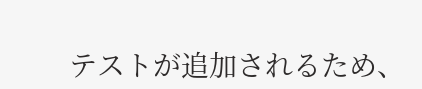テストが追加されるため、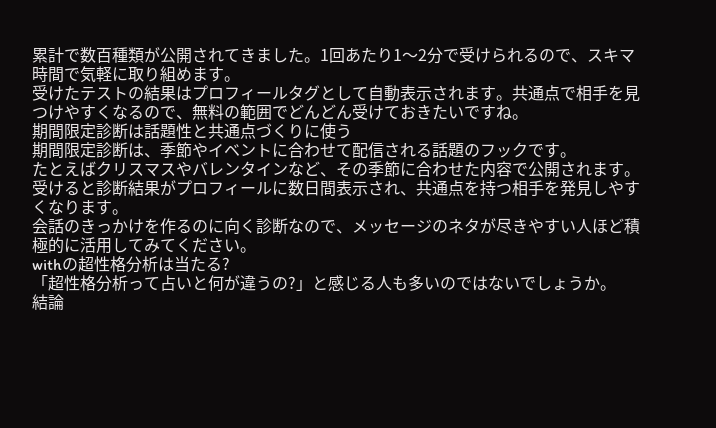累計で数百種類が公開されてきました。1回あたり1〜2分で受けられるので、スキマ時間で気軽に取り組めます。
受けたテストの結果はプロフィールタグとして自動表示されます。共通点で相手を見つけやすくなるので、無料の範囲でどんどん受けておきたいですね。
期間限定診断は話題性と共通点づくりに使う
期間限定診断は、季節やイベントに合わせて配信される話題のフックです。
たとえばクリスマスやバレンタインなど、その季節に合わせた内容で公開されます。
受けると診断結果がプロフィールに数日間表示され、共通点を持つ相手を発見しやすくなります。
会話のきっかけを作るのに向く診断なので、メッセージのネタが尽きやすい人ほど積極的に活用してみてください。
withの超性格分析は当たる?
「超性格分析って占いと何が違うの?」と感じる人も多いのではないでしょうか。
結論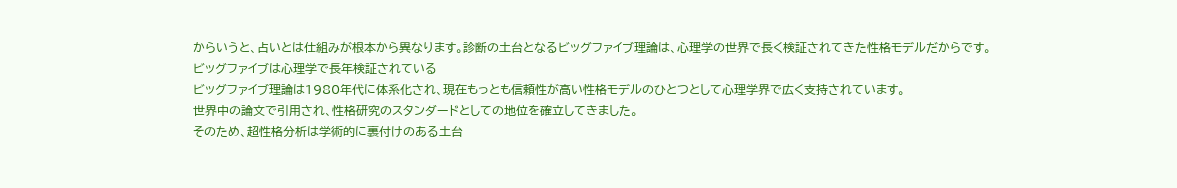からいうと、占いとは仕組みが根本から異なります。診断の土台となるビッグファイブ理論は、心理学の世界で長く検証されてきた性格モデルだからです。
ビッグファイブは心理学で長年検証されている
ビッグファイブ理論は1980年代に体系化され、現在もっとも信頼性が高い性格モデルのひとつとして心理学界で広く支持されています。
世界中の論文で引用され、性格研究のスタンダードとしての地位を確立してきました。
そのため、超性格分析は学術的に裏付けのある土台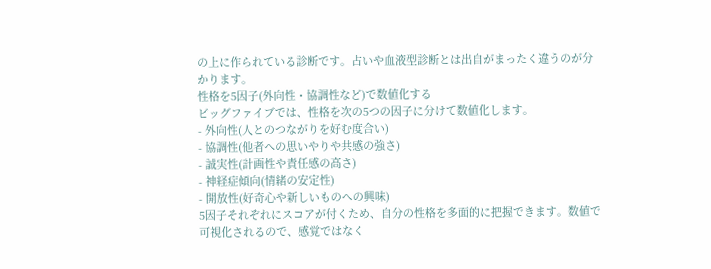の上に作られている診断です。占いや血液型診断とは出自がまったく違うのが分かります。
性格を5因子(外向性・協調性など)で数値化する
ビッグファイブでは、性格を次の5つの因子に分けて数値化します。
- 外向性(人とのつながりを好む度合い)
- 協調性(他者への思いやりや共感の強さ)
- 誠実性(計画性や責任感の高さ)
- 神経症傾向(情緒の安定性)
- 開放性(好奇心や新しいものへの興味)
5因子それぞれにスコアが付くため、自分の性格を多面的に把握できます。数値で可視化されるので、感覚ではなく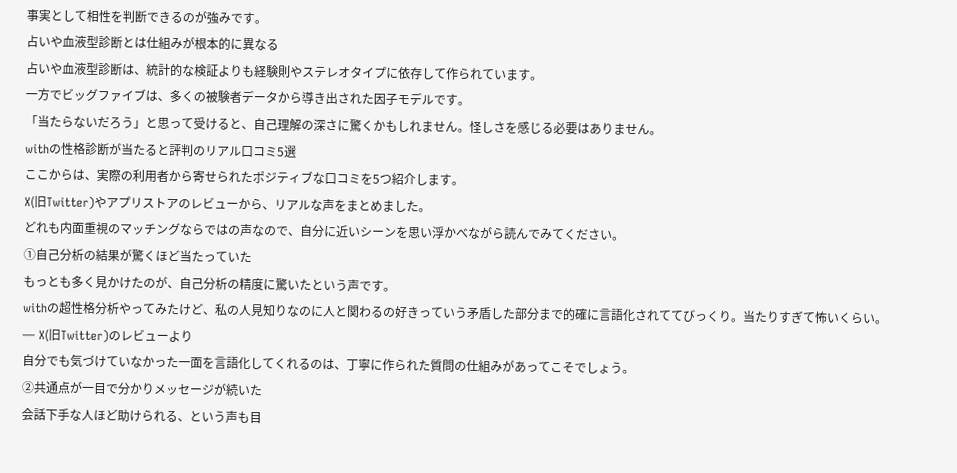事実として相性を判断できるのが強みです。
占いや血液型診断とは仕組みが根本的に異なる
占いや血液型診断は、統計的な検証よりも経験則やステレオタイプに依存して作られています。
一方でビッグファイブは、多くの被験者データから導き出された因子モデルです。
「当たらないだろう」と思って受けると、自己理解の深さに驚くかもしれません。怪しさを感じる必要はありません。
withの性格診断が当たると評判のリアル口コミ5選
ここからは、実際の利用者から寄せられたポジティブな口コミを5つ紹介します。
X(旧Twitter)やアプリストアのレビューから、リアルな声をまとめました。
どれも内面重視のマッチングならではの声なので、自分に近いシーンを思い浮かべながら読んでみてください。
①自己分析の結果が驚くほど当たっていた
もっとも多く見かけたのが、自己分析の精度に驚いたという声です。
withの超性格分析やってみたけど、私の人見知りなのに人と関わるの好きっていう矛盾した部分まで的確に言語化されててびっくり。当たりすぎて怖いくらい。
— X(旧Twitter)のレビューより
自分でも気づけていなかった一面を言語化してくれるのは、丁寧に作られた質問の仕組みがあってこそでしょう。
②共通点が一目で分かりメッセージが続いた
会話下手な人ほど助けられる、という声も目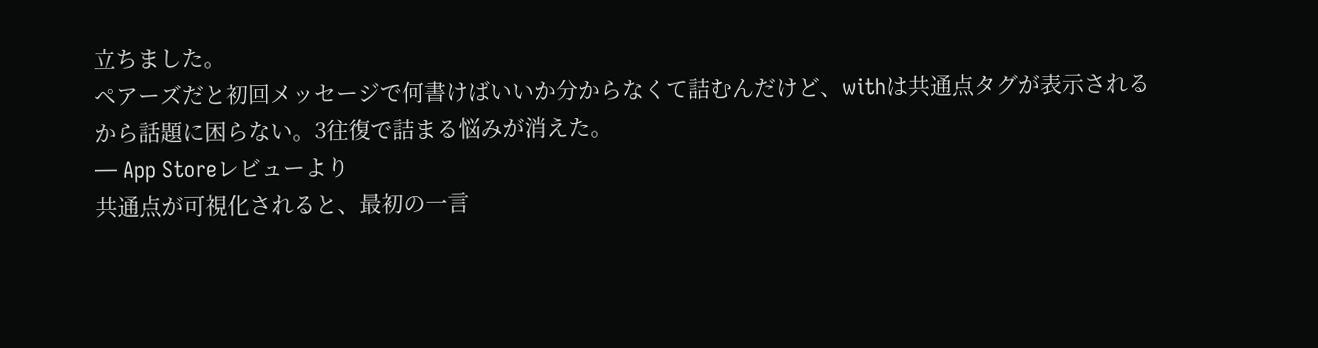立ちました。
ペアーズだと初回メッセージで何書けばいいか分からなくて詰むんだけど、withは共通点タグが表示されるから話題に困らない。3往復で詰まる悩みが消えた。
— App Storeレビューより
共通点が可視化されると、最初の一言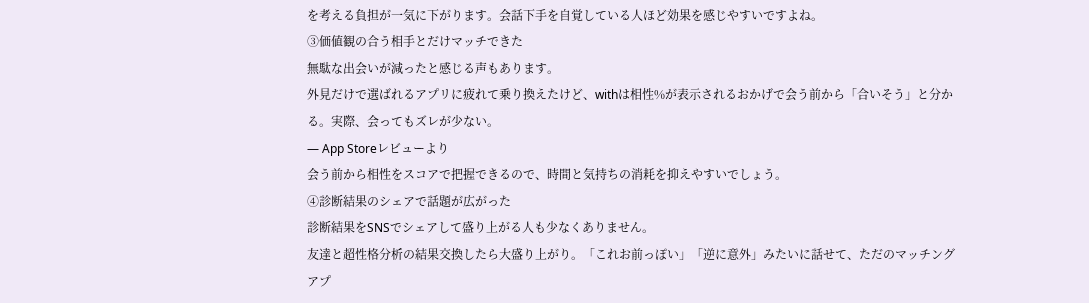を考える負担が一気に下がります。会話下手を自覚している人ほど効果を感じやすいですよね。
③価値観の合う相手とだけマッチできた
無駄な出会いが減ったと感じる声もあります。
外見だけで選ばれるアプリに疲れて乗り換えたけど、withは相性%が表示されるおかげで会う前から「合いそう」と分かる。実際、会ってもズレが少ない。
— App Storeレビューより
会う前から相性をスコアで把握できるので、時間と気持ちの消耗を抑えやすいでしょう。
④診断結果のシェアで話題が広がった
診断結果をSNSでシェアして盛り上がる人も少なくありません。
友達と超性格分析の結果交換したら大盛り上がり。「これお前っぽい」「逆に意外」みたいに話せて、ただのマッチングアプ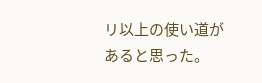リ以上の使い道があると思った。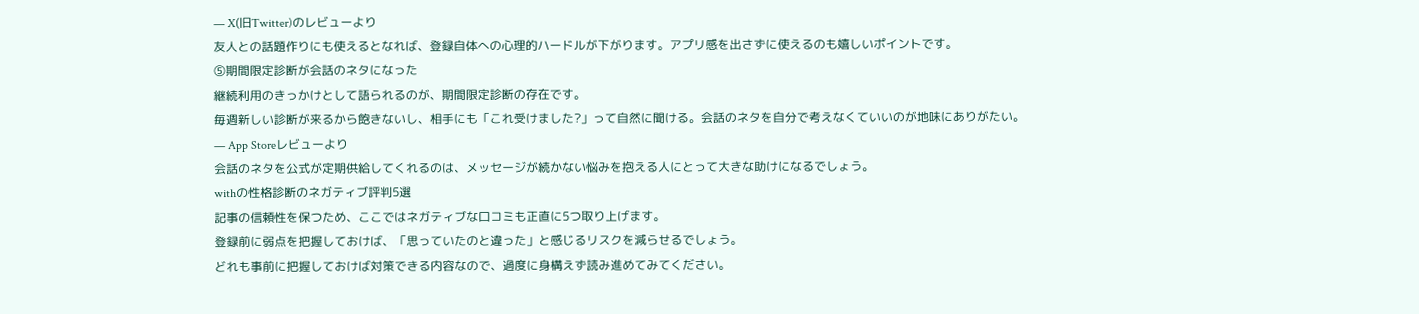— X(旧Twitter)のレビューより
友人との話題作りにも使えるとなれば、登録自体への心理的ハードルが下がります。アプリ感を出さずに使えるのも嬉しいポイントです。
⑤期間限定診断が会話のネタになった
継続利用のきっかけとして語られるのが、期間限定診断の存在です。
毎週新しい診断が来るから飽きないし、相手にも「これ受けました?」って自然に聞ける。会話のネタを自分で考えなくていいのが地味にありがたい。
— App Storeレビューより
会話のネタを公式が定期供給してくれるのは、メッセージが続かない悩みを抱える人にとって大きな助けになるでしょう。
withの性格診断のネガティブ評判5選
記事の信頼性を保つため、ここではネガティブな口コミも正直に5つ取り上げます。
登録前に弱点を把握しておけば、「思っていたのと違った」と感じるリスクを減らせるでしょう。
どれも事前に把握しておけば対策できる内容なので、過度に身構えず読み進めてみてください。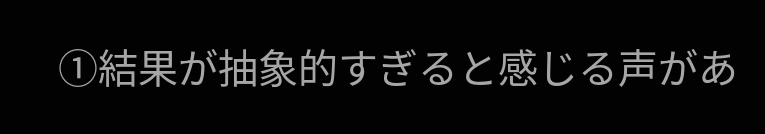①結果が抽象的すぎると感じる声があ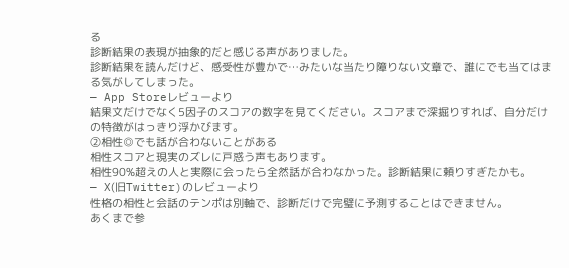る
診断結果の表現が抽象的だと感じる声がありました。
診断結果を読んだけど、感受性が豊かで…みたいな当たり障りない文章で、誰にでも当てはまる気がしてしまった。
— App Storeレビューより
結果文だけでなく5因子のスコアの数字を見てください。スコアまで深掘りすれば、自分だけの特徴がはっきり浮かびます。
②相性◎でも話が合わないことがある
相性スコアと現実のズレに戸惑う声もあります。
相性90%超えの人と実際に会ったら全然話が合わなかった。診断結果に頼りすぎたかも。
— X(旧Twitter)のレビューより
性格の相性と会話のテンポは別軸で、診断だけで完璧に予測することはできません。
あくまで参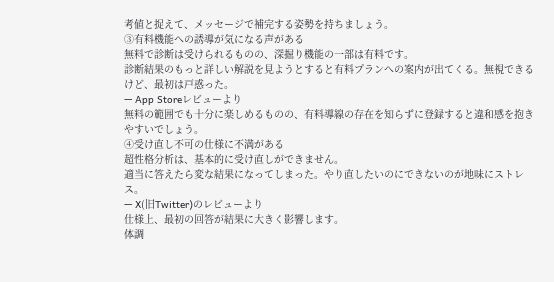考値と捉えて、メッセージで補完する姿勢を持ちましょう。
③有料機能への誘導が気になる声がある
無料で診断は受けられるものの、深掘り機能の一部は有料です。
診断結果のもっと詳しい解説を見ようとすると有料プランへの案内が出てくる。無視できるけど、最初は戸惑った。
— App Storeレビューより
無料の範囲でも十分に楽しめるものの、有料導線の存在を知らずに登録すると違和感を抱きやすいでしょう。
④受け直し不可の仕様に不満がある
超性格分析は、基本的に受け直しができません。
適当に答えたら変な結果になってしまった。やり直したいのにできないのが地味にストレス。
— X(旧Twitter)のレビューより
仕様上、最初の回答が結果に大きく影響します。
体調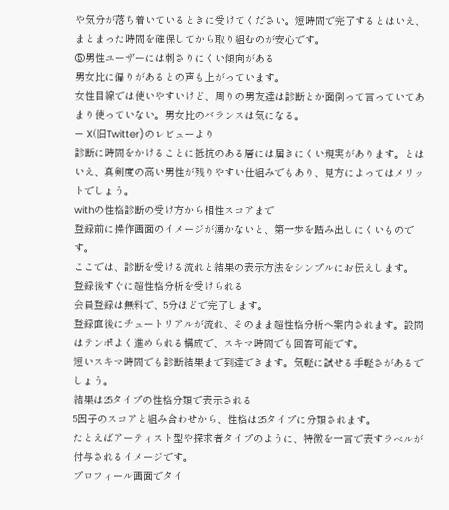や気分が落ち着いているときに受けてください。短時間で完了するとはいえ、まとまった時間を確保してから取り組むのが安心です。
⑤男性ユーザーには刺さりにくい傾向がある
男女比に偏りがあるとの声も上がっています。
女性目線では使いやすいけど、周りの男友達は診断とか面倒って言っていてあまり使っていない。男女比のバランスは気になる。
— X(旧Twitter)のレビューより
診断に時間をかけることに抵抗のある層には届きにくい現実があります。とはいえ、真剣度の高い男性が残りやすい仕組みでもあり、見方によってはメリットでしょう。
withの性格診断の受け方から相性スコアまで
登録前に操作画面のイメージが湧かないと、第一歩を踏み出しにくいものです。
ここでは、診断を受ける流れと結果の表示方法をシンプルにお伝えします。
登録後すぐに超性格分析を受けられる
会員登録は無料で、5分ほどで完了します。
登録直後にチュートリアルが流れ、そのまま超性格分析へ案内されます。設問はテンポよく進められる構成で、スキマ時間でも回答可能です。
短いスキマ時間でも診断結果まで到達できます。気軽に試せる手軽さがあるでしょう。
結果は25タイプの性格分類で表示される
5因子のスコアと組み合わせから、性格は25タイプに分類されます。
たとえばアーティスト型や探求者タイプのように、特徴を一言で表すラベルが付与されるイメージです。
プロフィール画面でタイ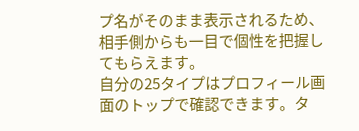プ名がそのまま表示されるため、相手側からも一目で個性を把握してもらえます。
自分の25タイプはプロフィール画面のトップで確認できます。タ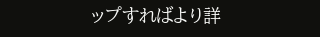ップすればより詳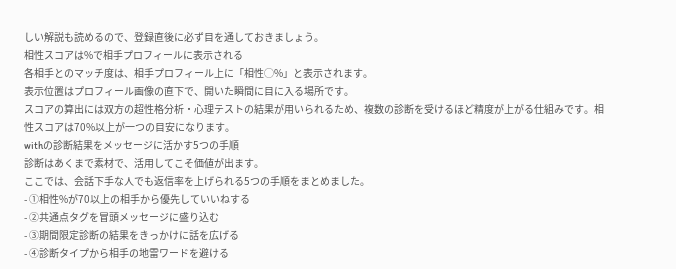しい解説も読めるので、登録直後に必ず目を通しておきましょう。
相性スコアは%で相手プロフィールに表示される
各相手とのマッチ度は、相手プロフィール上に「相性◯%」と表示されます。
表示位置はプロフィール画像の直下で、開いた瞬間に目に入る場所です。
スコアの算出には双方の超性格分析・心理テストの結果が用いられるため、複数の診断を受けるほど精度が上がる仕組みです。相性スコアは70%以上が一つの目安になります。
withの診断結果をメッセージに活かす5つの手順
診断はあくまで素材で、活用してこそ価値が出ます。
ここでは、会話下手な人でも返信率を上げられる5つの手順をまとめました。
- ①相性%が70以上の相手から優先していいねする
- ②共通点タグを冒頭メッセージに盛り込む
- ③期間限定診断の結果をきっかけに話を広げる
- ④診断タイプから相手の地雷ワードを避ける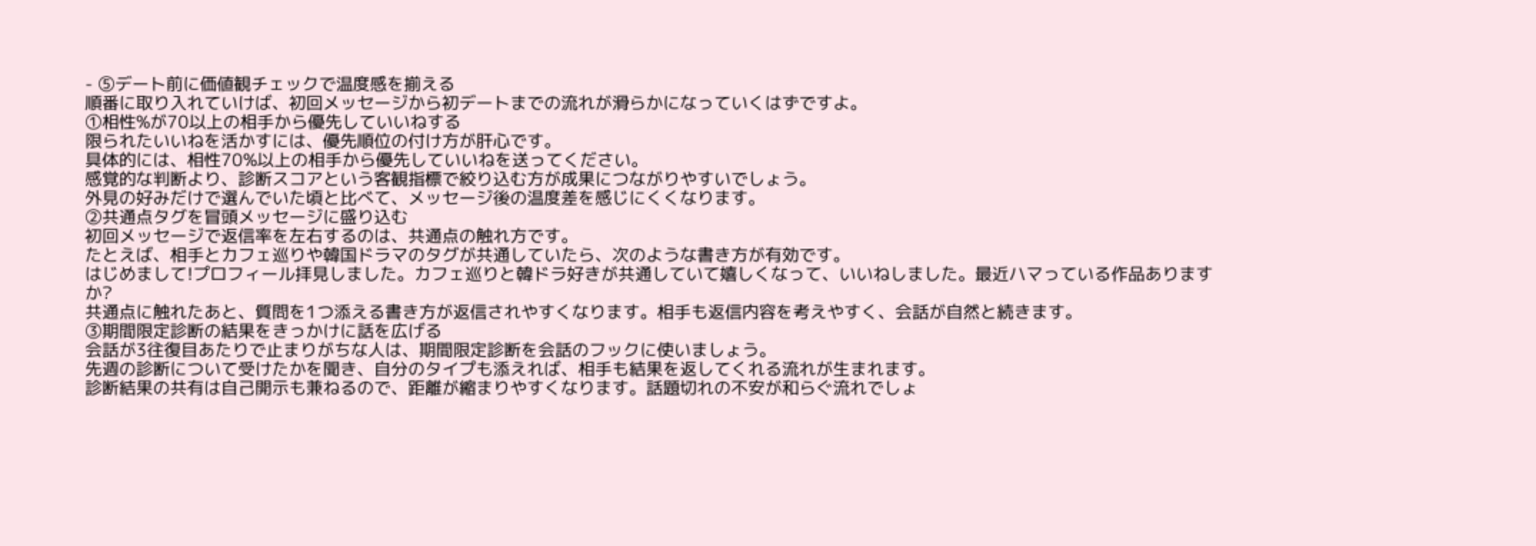- ⑤デート前に価値観チェックで温度感を揃える
順番に取り入れていけば、初回メッセージから初デートまでの流れが滑らかになっていくはずですよ。
①相性%が70以上の相手から優先していいねする
限られたいいねを活かすには、優先順位の付け方が肝心です。
具体的には、相性70%以上の相手から優先していいねを送ってください。
感覚的な判断より、診断スコアという客観指標で絞り込む方が成果につながりやすいでしょう。
外見の好みだけで選んでいた頃と比べて、メッセージ後の温度差を感じにくくなります。
②共通点タグを冒頭メッセージに盛り込む
初回メッセージで返信率を左右するのは、共通点の触れ方です。
たとえば、相手とカフェ巡りや韓国ドラマのタグが共通していたら、次のような書き方が有効です。
はじめまして!プロフィール拝見しました。カフェ巡りと韓ドラ好きが共通していて嬉しくなって、いいねしました。最近ハマっている作品ありますか?
共通点に触れたあと、質問を1つ添える書き方が返信されやすくなります。相手も返信内容を考えやすく、会話が自然と続きます。
③期間限定診断の結果をきっかけに話を広げる
会話が3往復目あたりで止まりがちな人は、期間限定診断を会話のフックに使いましょう。
先週の診断について受けたかを聞き、自分のタイプも添えれば、相手も結果を返してくれる流れが生まれます。
診断結果の共有は自己開示も兼ねるので、距離が縮まりやすくなります。話題切れの不安が和らぐ流れでしょ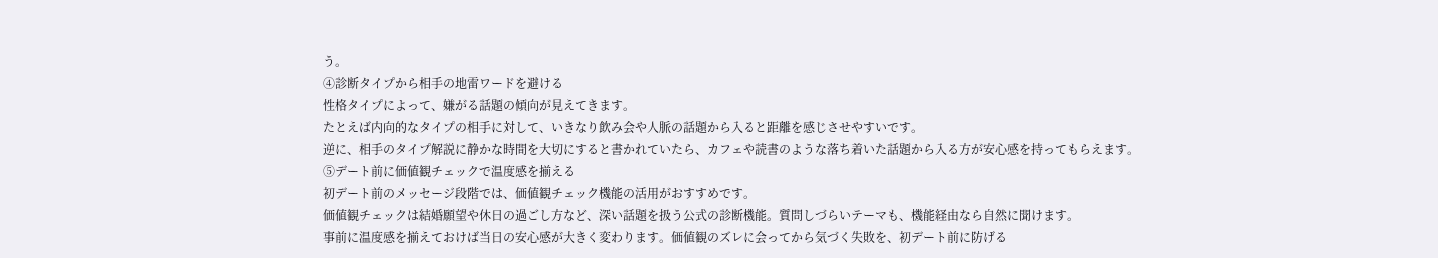う。
④診断タイプから相手の地雷ワードを避ける
性格タイプによって、嫌がる話題の傾向が見えてきます。
たとえば内向的なタイプの相手に対して、いきなり飲み会や人脈の話題から入ると距離を感じさせやすいです。
逆に、相手のタイプ解説に静かな時間を大切にすると書かれていたら、カフェや読書のような落ち着いた話題から入る方が安心感を持ってもらえます。
⑤デート前に価値観チェックで温度感を揃える
初デート前のメッセージ段階では、価値観チェック機能の活用がおすすめです。
価値観チェックは結婚願望や休日の過ごし方など、深い話題を扱う公式の診断機能。質問しづらいテーマも、機能経由なら自然に聞けます。
事前に温度感を揃えておけば当日の安心感が大きく変わります。価値観のズレに会ってから気づく失敗を、初デート前に防げる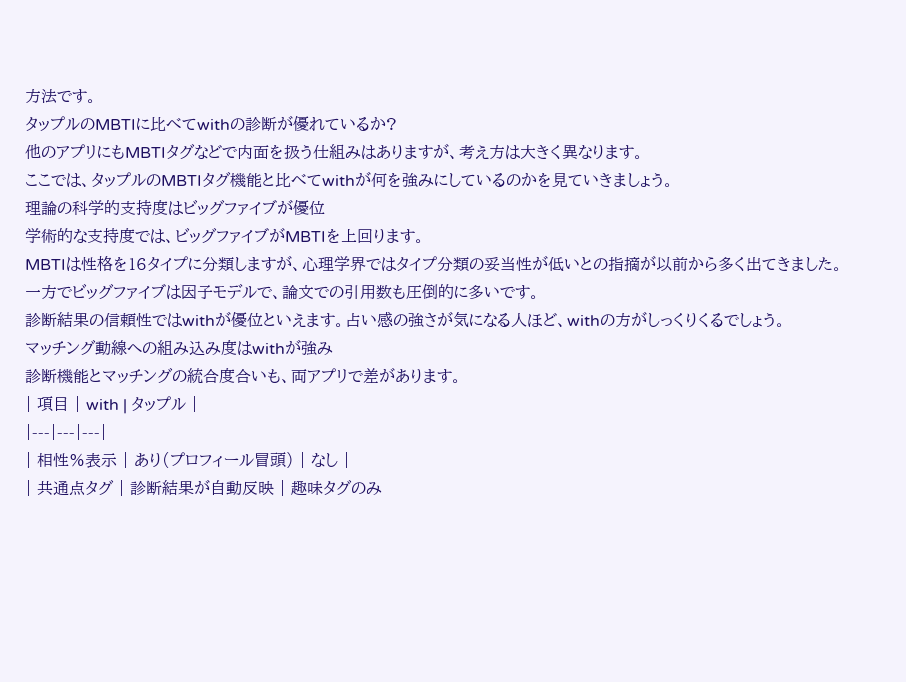方法です。
タップルのMBTIに比べてwithの診断が優れているか?
他のアプリにもMBTIタグなどで内面を扱う仕組みはありますが、考え方は大きく異なります。
ここでは、タップルのMBTIタグ機能と比べてwithが何を強みにしているのかを見ていきましょう。
理論の科学的支持度はビッグファイブが優位
学術的な支持度では、ビッグファイブがMBTIを上回ります。
MBTIは性格を16タイプに分類しますが、心理学界ではタイプ分類の妥当性が低いとの指摘が以前から多く出てきました。
一方でビッグファイブは因子モデルで、論文での引用数も圧倒的に多いです。
診断結果の信頼性ではwithが優位といえます。占い感の強さが気になる人ほど、withの方がしっくりくるでしょう。
マッチング動線への組み込み度はwithが強み
診断機能とマッチングの統合度合いも、両アプリで差があります。
| 項目 | with | タップル |
|---|---|---|
| 相性%表示 | あり(プロフィール冒頭) | なし |
| 共通点タグ | 診断結果が自動反映 | 趣味タグのみ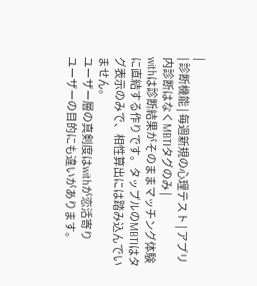|
| 診断機能 | 毎週新規の心理テスト | アプリ内診断はなくMBTIタグのみ |
withは診断結果がそのままマッチング体験に直結する作りです。タップルのMBTIはタグ表示のみで、相性算出には踏み込んでいません。
ユーザー層の真剣度はwithが恋活寄り
ユーザーの目的にも違いがあります。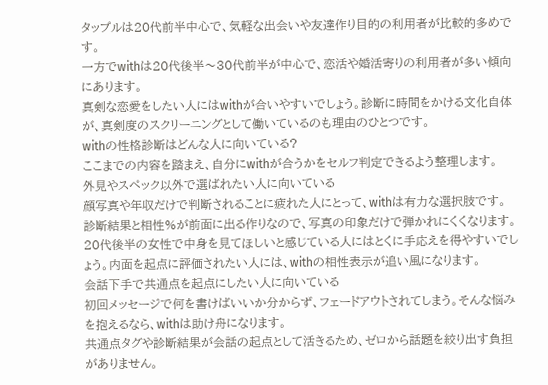タップルは20代前半中心で、気軽な出会いや友達作り目的の利用者が比較的多めです。
一方でwithは20代後半〜30代前半が中心で、恋活や婚活寄りの利用者が多い傾向にあります。
真剣な恋愛をしたい人にはwithが合いやすいでしょう。診断に時間をかける文化自体が、真剣度のスクリーニングとして働いているのも理由のひとつです。
withの性格診断はどんな人に向いている?
ここまでの内容を踏まえ、自分にwithが合うかをセルフ判定できるよう整理します。
外見やスペック以外で選ばれたい人に向いている
顔写真や年収だけで判断されることに疲れた人にとって、withは有力な選択肢です。
診断結果と相性%が前面に出る作りなので、写真の印象だけで弾かれにくくなります。
20代後半の女性で中身を見てほしいと感じている人にはとくに手応えを得やすいでしょう。内面を起点に評価されたい人には、withの相性表示が追い風になります。
会話下手で共通点を起点にしたい人に向いている
初回メッセージで何を書けばいいか分からず、フェードアウトされてしまう。そんな悩みを抱えるなら、withは助け舟になります。
共通点タグや診断結果が会話の起点として活きるため、ゼロから話題を絞り出す負担がありません。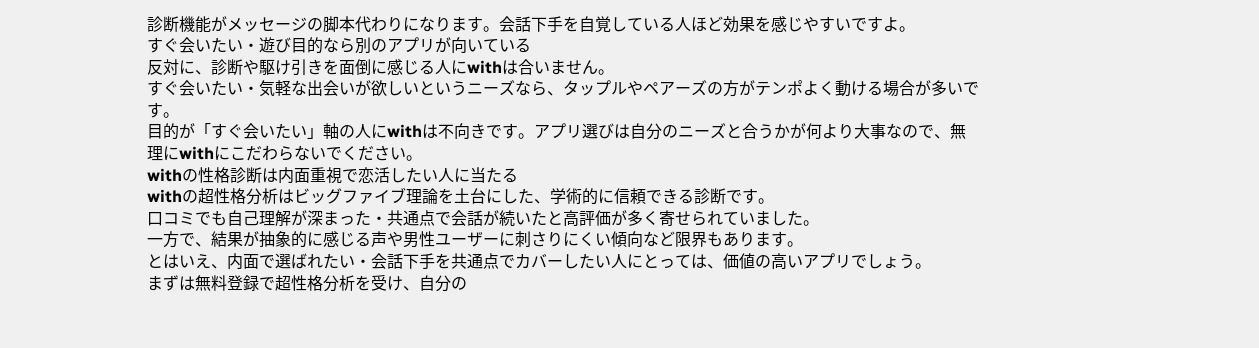診断機能がメッセージの脚本代わりになります。会話下手を自覚している人ほど効果を感じやすいですよ。
すぐ会いたい・遊び目的なら別のアプリが向いている
反対に、診断や駆け引きを面倒に感じる人にwithは合いません。
すぐ会いたい・気軽な出会いが欲しいというニーズなら、タップルやペアーズの方がテンポよく動ける場合が多いです。
目的が「すぐ会いたい」軸の人にwithは不向きです。アプリ選びは自分のニーズと合うかが何より大事なので、無理にwithにこだわらないでください。
withの性格診断は内面重視で恋活したい人に当たる
withの超性格分析はビッグファイブ理論を土台にした、学術的に信頼できる診断です。
口コミでも自己理解が深まった・共通点で会話が続いたと高評価が多く寄せられていました。
一方で、結果が抽象的に感じる声や男性ユーザーに刺さりにくい傾向など限界もあります。
とはいえ、内面で選ばれたい・会話下手を共通点でカバーしたい人にとっては、価値の高いアプリでしょう。
まずは無料登録で超性格分析を受け、自分の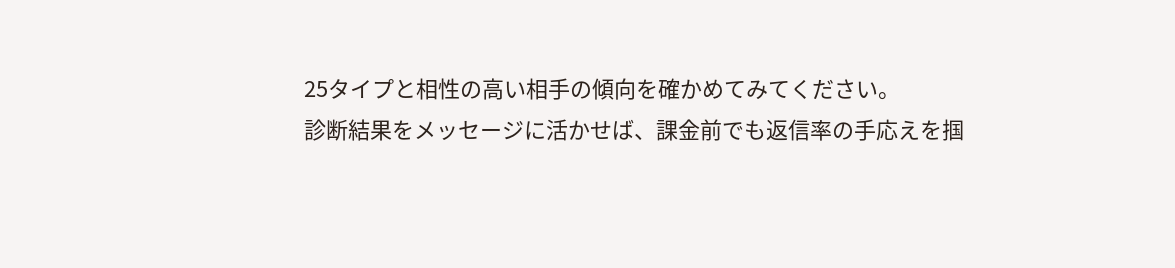25タイプと相性の高い相手の傾向を確かめてみてください。
診断結果をメッセージに活かせば、課金前でも返信率の手応えを掴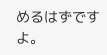めるはずですよ。